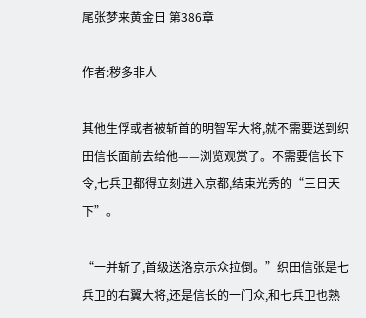尾张梦来黄金日 第386章

作者:秽多非人

其他生俘或者被斩首的明智军大将,就不需要送到织田信长面前去给他——浏览观赏了。不需要信长下令,七兵卫都得立刻进入京都,结束光秀的“三日天下”。

“一并斩了,首级送洛京示众拉倒。”织田信张是七兵卫的右翼大将,还是信长的一门众,和七兵卫也熟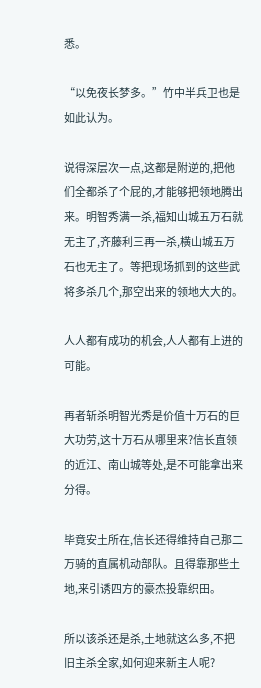悉。

“以免夜长梦多。”竹中半兵卫也是如此认为。

说得深层次一点,这都是附逆的,把他们全都杀了个屁的,才能够把领地腾出来。明智秀满一杀,福知山城五万石就无主了,齐藤利三再一杀,横山城五万石也无主了。等把现场抓到的这些武将多杀几个,那空出来的领地大大的。

人人都有成功的机会,人人都有上进的可能。

再者斩杀明智光秀是价值十万石的巨大功劳,这十万石从哪里来?信长直领的近江、南山城等处,是不可能拿出来分得。

毕竟安土所在,信长还得维持自己那二万骑的直属机动部队。且得靠那些土地,来引诱四方的豪杰投靠织田。

所以该杀还是杀,土地就这么多,不把旧主杀全家,如何迎来新主人呢?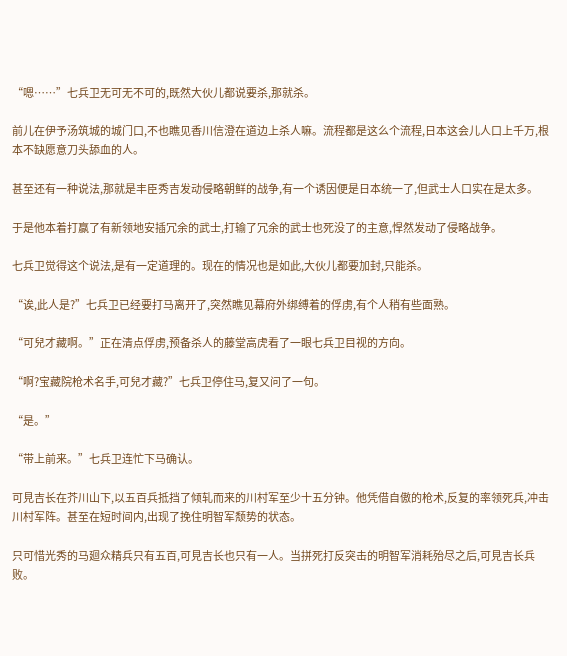“嗯……”七兵卫无可无不可的,既然大伙儿都说要杀,那就杀。

前儿在伊予汤筑城的城门口,不也瞧见香川信澄在道边上杀人嘛。流程都是这么个流程,日本这会儿人口上千万,根本不缺愿意刀头舔血的人。

甚至还有一种说法,那就是丰臣秀吉发动侵略朝鲜的战争,有一个诱因便是日本统一了,但武士人口实在是太多。

于是他本着打赢了有新领地安插冗余的武士,打输了冗余的武士也死没了的主意,悍然发动了侵略战争。

七兵卫觉得这个说法,是有一定道理的。现在的情况也是如此,大伙儿都要加封,只能杀。

“诶,此人是?”七兵卫已经要打马离开了,突然瞧见幕府外绑缚着的俘虏,有个人稍有些面熟。

“可兒才藏啊。”正在清点俘虏,预备杀人的藤堂高虎看了一眼七兵卫目视的方向。

“啊?宝藏院枪术名手,可兒才藏?”七兵卫停住马,复又问了一句。

“是。”

“带上前来。”七兵卫连忙下马确认。

可見吉长在芥川山下,以五百兵抵挡了倾轧而来的川村军至少十五分钟。他凭借自傲的枪术,反复的率领死兵,冲击川村军阵。甚至在短时间内,出现了挽住明智军颓势的状态。

只可惜光秀的马廻众精兵只有五百,可見吉长也只有一人。当拼死打反突击的明智军消耗殆尽之后,可見吉长兵败。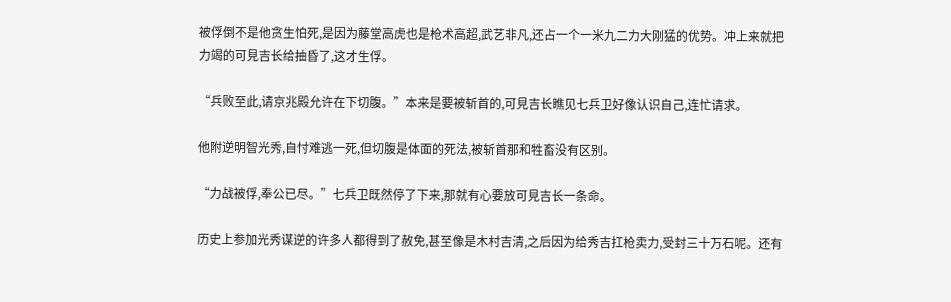被俘倒不是他贪生怕死,是因为藤堂高虎也是枪术高超,武艺非凡,还占一个一米九二力大刚猛的优势。冲上来就把力竭的可見吉长给抽昏了,这才生俘。

“兵败至此,请京兆殿允许在下切腹。”本来是要被斩首的,可見吉长瞧见七兵卫好像认识自己,连忙请求。

他附逆明智光秀,自忖难逃一死,但切腹是体面的死法,被斩首那和牲畜没有区别。

“力战被俘,奉公已尽。”七兵卫既然停了下来,那就有心要放可見吉长一条命。

历史上参加光秀谋逆的许多人都得到了赦免,甚至像是木村吉清,之后因为给秀吉扛枪卖力,受封三十万石呢。还有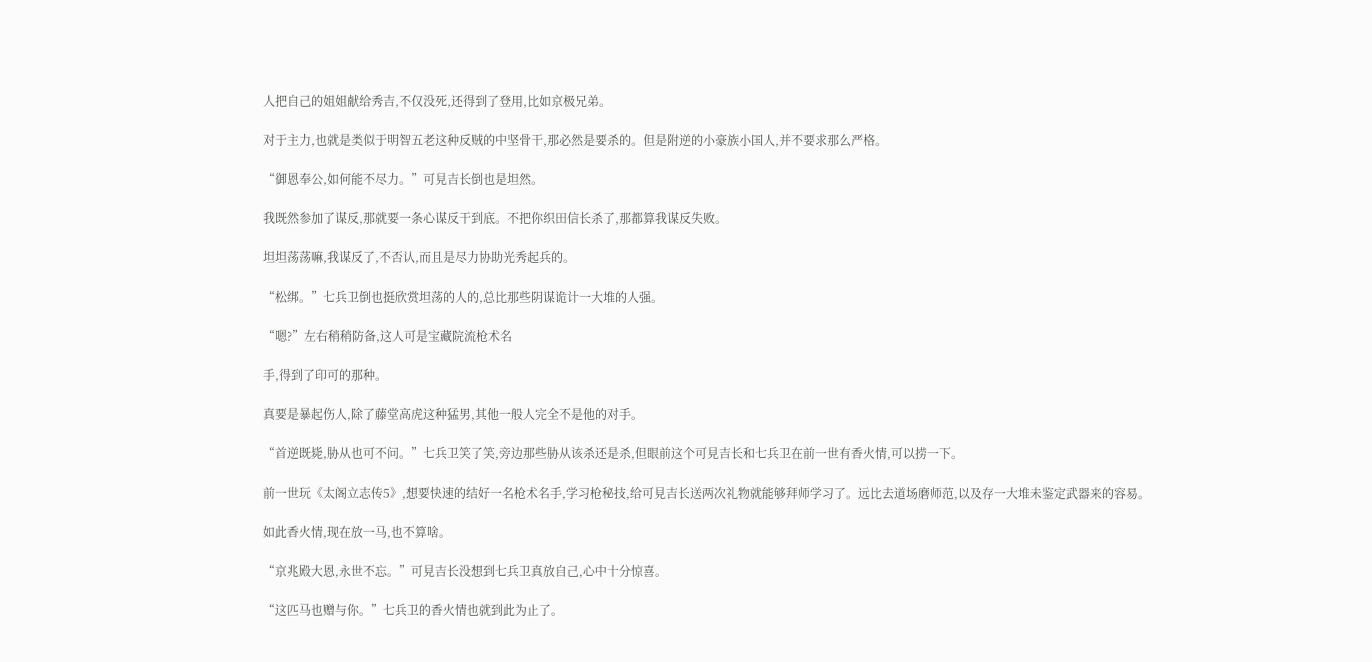人把自己的姐姐献给秀吉,不仅没死,还得到了登用,比如京极兄弟。

对于主力,也就是类似于明智五老这种反贼的中坚骨干,那必然是要杀的。但是附逆的小豪族小国人,并不要求那么严格。

“御恩奉公,如何能不尽力。”可見吉长倒也是坦然。

我既然参加了谋反,那就要一条心谋反干到底。不把你织田信长杀了,那都算我谋反失败。

坦坦荡荡嘛,我谋反了,不否认,而且是尽力协助光秀起兵的。

“松绑。”七兵卫倒也挺欣赏坦荡的人的,总比那些阴谋诡计一大堆的人强。

“嗯?”左右稍稍防备,这人可是宝藏院流枪术名

手,得到了印可的那种。

真要是暴起伤人,除了藤堂高虎这种猛男,其他一般人完全不是他的对手。

“首逆既毙,胁从也可不问。”七兵卫笑了笑,旁边那些胁从该杀还是杀,但眼前这个可見吉长和七兵卫在前一世有香火情,可以捞一下。

前一世玩《太阁立志传5》,想要快速的结好一名枪术名手,学习枪秘技,给可見吉长送两次礼物就能够拜师学习了。远比去道场磨师范,以及存一大堆未鉴定武器来的容易。

如此香火情,现在放一马,也不算啥。

“京兆殿大恩,永世不忘。”可見吉长没想到七兵卫真放自己,心中十分惊喜。

“这匹马也赠与你。”七兵卫的香火情也就到此为止了。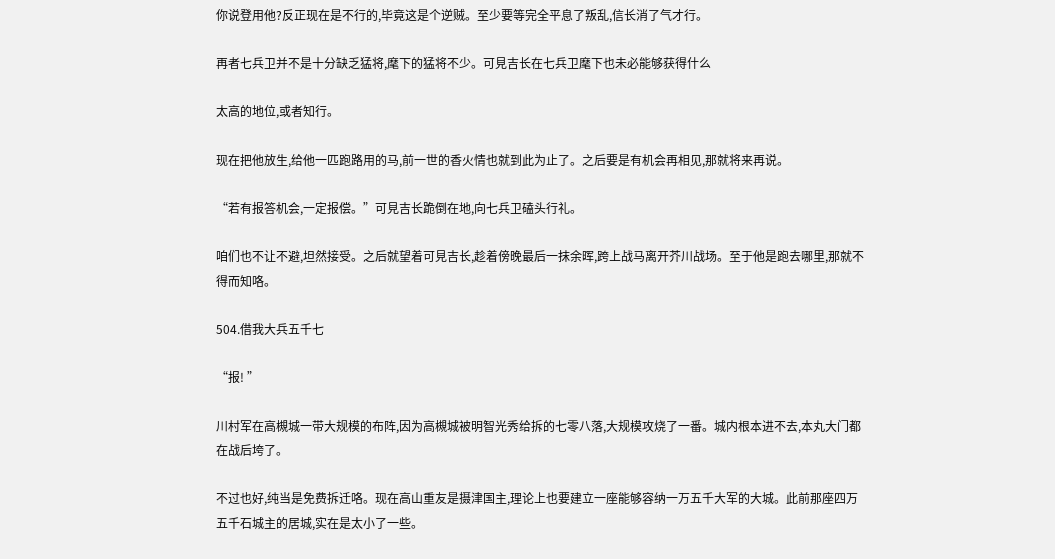你说登用他?反正现在是不行的,毕竟这是个逆贼。至少要等完全平息了叛乱,信长消了气才行。

再者七兵卫并不是十分缺乏猛将,麾下的猛将不少。可見吉长在七兵卫麾下也未必能够获得什么

太高的地位,或者知行。

现在把他放生,给他一匹跑路用的马,前一世的香火情也就到此为止了。之后要是有机会再相见,那就将来再说。

“若有报答机会,一定报偿。”可見吉长跪倒在地,向七兵卫磕头行礼。

咱们也不让不避,坦然接受。之后就望着可見吉长,趁着傍晚最后一抹余晖,跨上战马离开芥川战场。至于他是跑去哪里,那就不得而知咯。

504.借我大兵五千七

“报! ”

川村军在高槻城一带大规模的布阵,因为高槻城被明智光秀给拆的七零八落,大规模攻烧了一番。城内根本进不去,本丸大门都在战后垮了。

不过也好,纯当是免费拆迁咯。现在高山重友是摄津国主,理论上也要建立一座能够容纳一万五千大军的大城。此前那座四万五千石城主的居城,实在是太小了一些。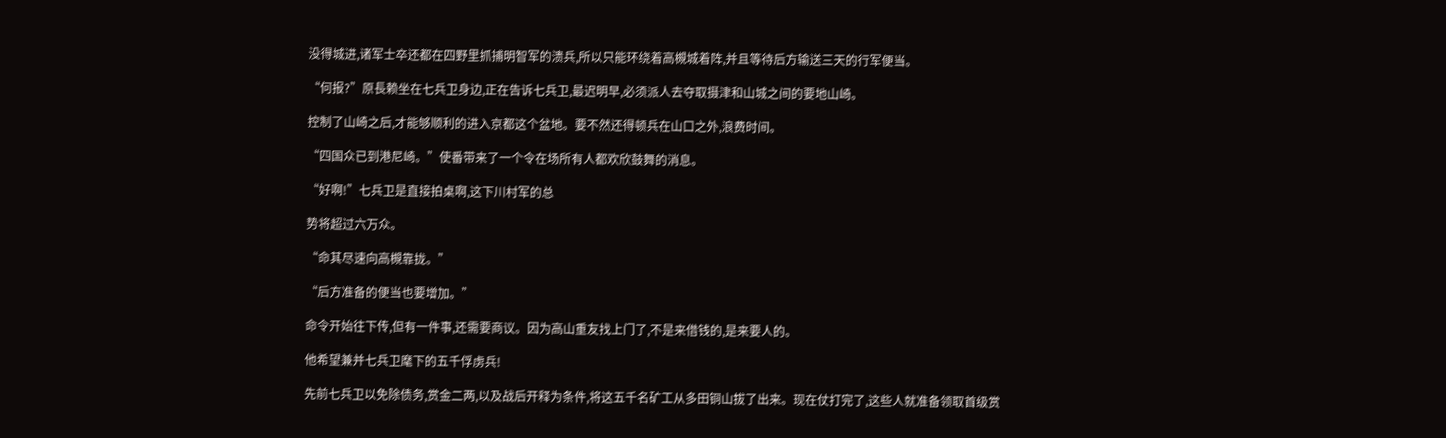没得城进,诸军士卒还都在四野里抓捕明智军的溃兵,所以只能环绕着高槻城着阵,并且等待后方输送三天的行军便当。

“何报?”原長赖坐在七兵卫身边,正在告诉七兵卫,最迟明早,必须派人去夺取摄津和山城之间的要地山崎。

控制了山崎之后,才能够顺利的进入京都这个盆地。要不然还得顿兵在山口之外,浪费时间。

“四国众已到港尼崎。”使番带来了一个令在场所有人都欢欣鼓舞的消息。

“好啊!”七兵卫是直接拍桌啊,这下川村军的总

势将超过六万众。

“命其尽速向高槻靠拢。”

“后方准备的便当也要增加。”

命令开始往下传,但有一件事,还需要商议。因为高山重友找上门了,不是来借钱的,是来要人的。

他希望兼并七兵卫麾下的五千俘虏兵!

先前七兵卫以免除债务,赏金二两,以及战后开释为条件,将这五千名矿工从多田铜山拔了出来。现在仗打完了,这些人就准备领取首级赏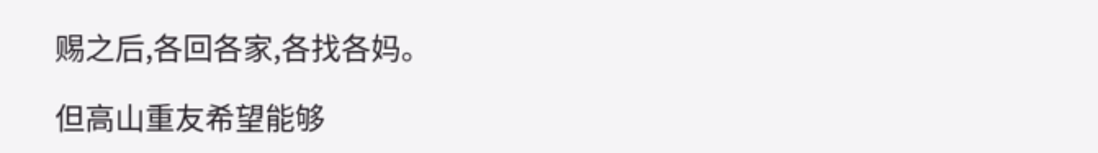赐之后,各回各家,各找各妈。

但高山重友希望能够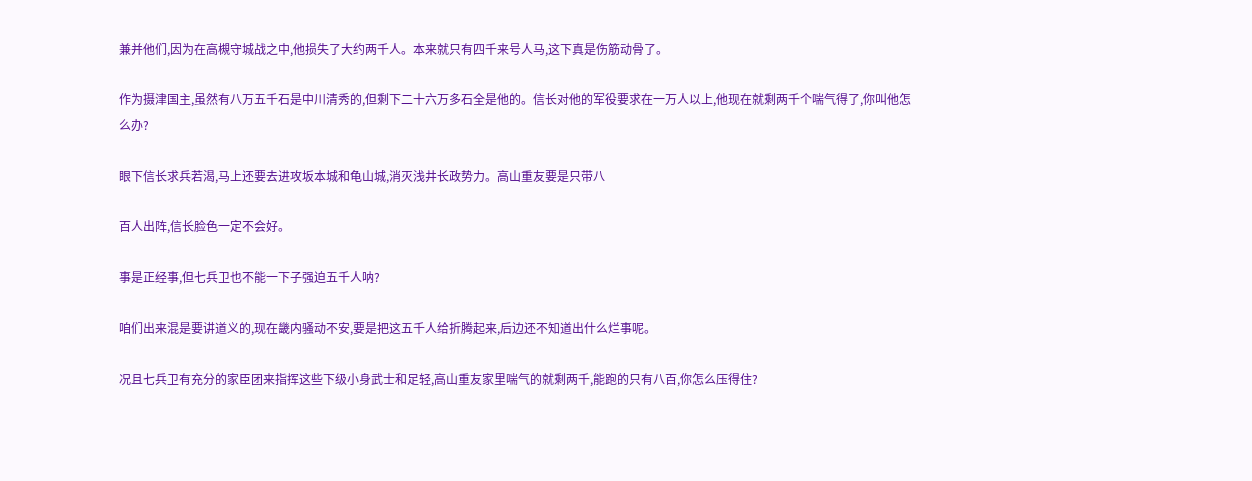兼并他们,因为在高槻守城战之中,他损失了大约两千人。本来就只有四千来号人马,这下真是伤筋动骨了。

作为摄津国主,虽然有八万五千石是中川清秀的,但剩下二十六万多石全是他的。信长对他的军役要求在一万人以上,他现在就剩两千个喘气得了,你叫他怎么办?

眼下信长求兵若渴,马上还要去进攻坂本城和龟山城,消灭浅井长政势力。高山重友要是只带八

百人出阵,信长脸色一定不会好。

事是正经事,但七兵卫也不能一下子强迫五千人呐?

咱们出来混是要讲道义的,现在畿内骚动不安,要是把这五千人给折腾起来,后边还不知道出什么烂事呢。

况且七兵卫有充分的家臣团来指挥这些下级小身武士和足轻,高山重友家里喘气的就剩两千,能跑的只有八百,你怎么压得住?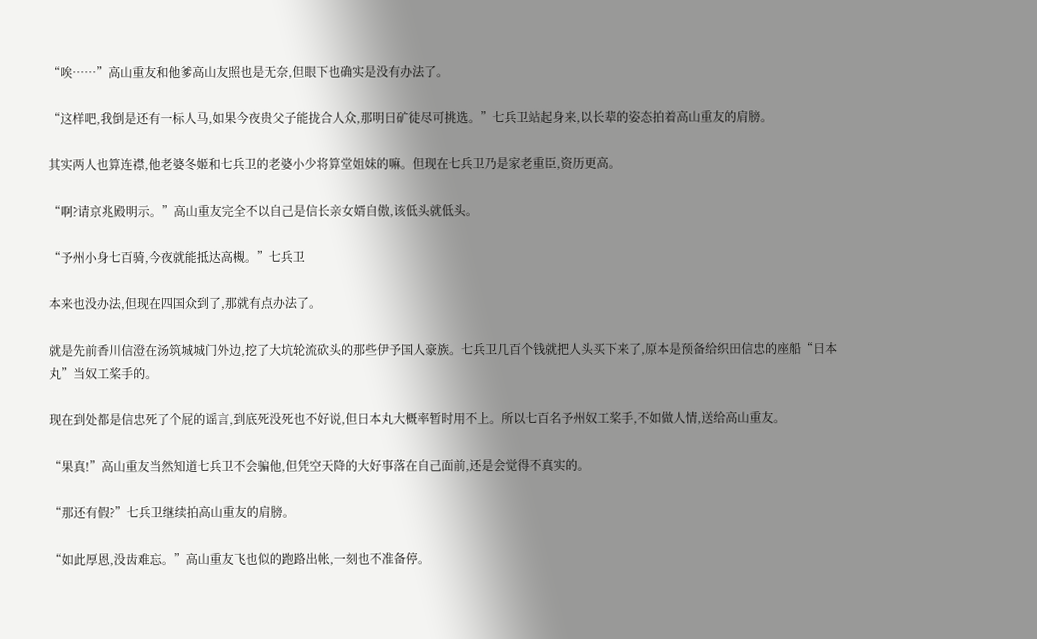“唉……”高山重友和他爹高山友照也是无奈,但眼下也确实是没有办法了。

“这样吧,我倒是还有一标人马,如果今夜贵父子能拢合人众,那明日矿徒尽可挑选。”七兵卫站起身来,以长辈的姿态拍着高山重友的肩膀。

其实两人也算连襟,他老婆冬姬和七兵卫的老婆小少将算堂姐妹的嘛。但现在七兵卫乃是家老重臣,资历更高。

“啊?请京兆殿明示。”高山重友完全不以自己是信长亲女婿自傲,该低头就低头。

“予州小身七百骑,今夜就能抵达高槻。”七兵卫

本来也没办法,但现在四国众到了,那就有点办法了。

就是先前香川信澄在汤筑城城门外边,挖了大坑轮流砍头的那些伊予国人豪族。七兵卫几百个钱就把人头买下来了,原本是预备给织田信忠的座船“日本丸”当奴工桨手的。

现在到处都是信忠死了个屁的谣言,到底死没死也不好说,但日本丸大概率暂时用不上。所以七百名予州奴工桨手,不如做人情,送给高山重友。

“果真!”高山重友当然知道七兵卫不会骗他,但凭空天降的大好事落在自己面前,还是会觉得不真实的。

“那还有假?”七兵卫继续拍高山重友的肩膀。

“如此厚恩,没齿难忘。”高山重友飞也似的跑路出帐,一刻也不准备停。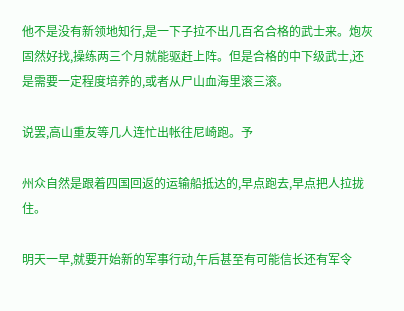他不是没有新领地知行,是一下子拉不出几百名合格的武士来。炮灰固然好找,操练两三个月就能驱赶上阵。但是合格的中下级武士,还是需要一定程度培养的,或者从尸山血海里滚三滚。

说罢,高山重友等几人连忙出帐往尼崎跑。予

州众自然是跟着四国回返的运输船抵达的,早点跑去,早点把人拉拢住。

明天一早,就要开始新的军事行动,午后甚至有可能信长还有军令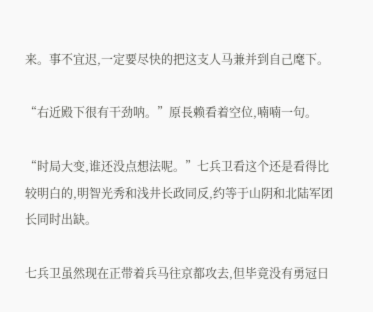来。事不宜迟,一定要尽快的把这支人马兼并到自己麾下。

“右近殿下很有干劲呐。”原長赖看着空位,喃喃一句。

“时局大变,谁还没点想法呢。”七兵卫看这个还是看得比较明白的,明智光秀和浅井长政同反,约等于山阴和北陆军团长同时出缺。

七兵卫虽然现在正带着兵马往京都攻去,但毕竟没有勇冠日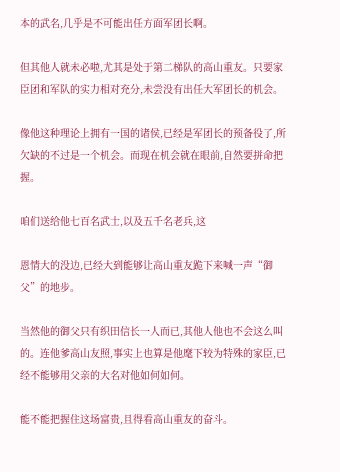本的武名,几乎是不可能出任方面军团长啊。

但其他人就未必啦,尤其是处于第二梯队的高山重友。只要家臣团和军队的实力相对充分,未尝没有出任大军团长的机会。

像他这种理论上拥有一国的诸侯,已经是军团长的预备役了,所欠缺的不过是一个机会。而现在机会就在眼前,自然要拼命把握。

咱们送给他七百名武士,以及五千名老兵,这

恩情大的没边,已经大到能够让高山重友跪下来喊一声“御父”的地步。

当然他的御父只有织田信长一人而已,其他人他也不会这么叫的。连他爹高山友照,事实上也算是他麾下较为特殊的家臣,已经不能够用父亲的大名对他如何如何。

能不能把握住这场富贵,且得看高山重友的奋斗。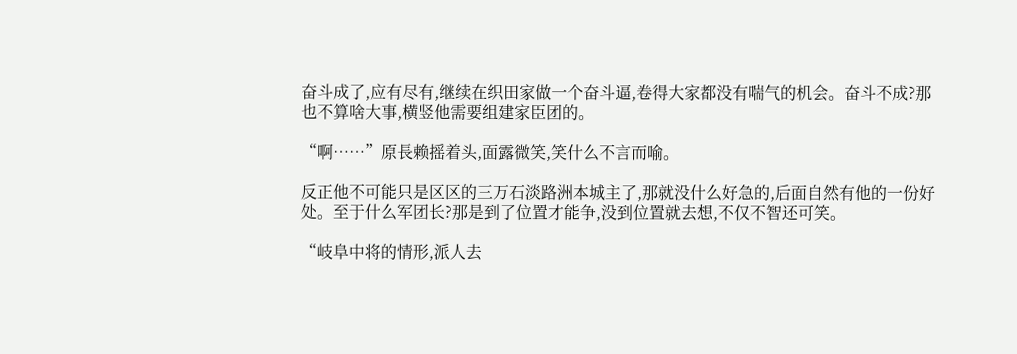奋斗成了,应有尽有,继续在织田家做一个奋斗逼,卷得大家都没有喘气的机会。奋斗不成?那也不算啥大事,横竖他需要组建家臣团的。

“啊……”原長赖摇着头,面露微笑,笑什么不言而喻。

反正他不可能只是区区的三万石淡路洲本城主了,那就没什么好急的,后面自然有他的一份好处。至于什么军团长?那是到了位置才能争,没到位置就去想,不仅不智还可笑。

“岐阜中将的情形,派人去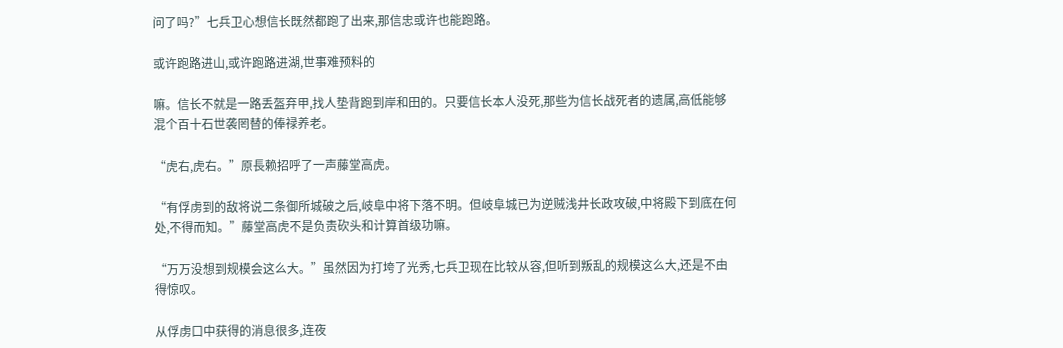问了吗?”七兵卫心想信长既然都跑了出来,那信忠或许也能跑路。

或许跑路进山,或许跑路进湖,世事难预料的

嘛。信长不就是一路丢盔弃甲,找人垫背跑到岸和田的。只要信长本人没死,那些为信长战死者的遗属,高低能够混个百十石世袭罔替的俸禄养老。

“虎右,虎右。”原長赖招呼了一声藤堂高虎。

“有俘虏到的敌将说二条御所城破之后,岐阜中将下落不明。但岐阜城已为逆贼浅井长政攻破,中将殿下到底在何处,不得而知。”藤堂高虎不是负责砍头和计算首级功嘛。

“万万没想到规模会这么大。”虽然因为打垮了光秀,七兵卫现在比较从容,但听到叛乱的规模这么大,还是不由得惊叹。

从俘虏口中获得的消息很多,连夜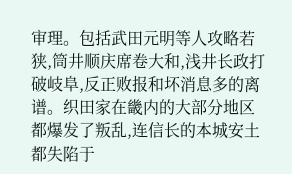审理。包括武田元明等人攻略若狭,筒井顺庆席卷大和,浅井长政打破岐阜,反正败报和坏消息多的离谱。织田家在畿内的大部分地区都爆发了叛乱,连信长的本城安土都失陷于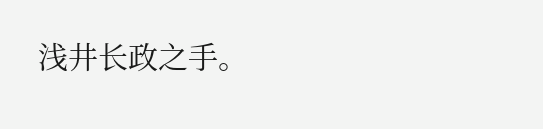浅井长政之手。